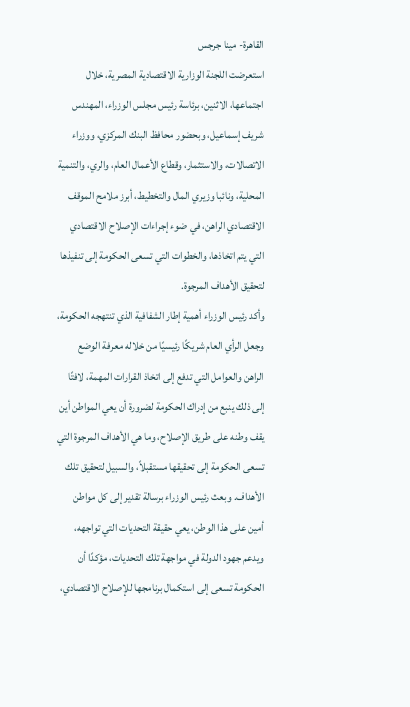القاهرة- مينا جرجس
استعرضت اللجنة الوزارية الاقتصادية المصرية، خلال اجتماعها، الاثنين، برئاسة رئيس مجلس الوزراء، المهندس شريف إسماعيل، وبحضور محافظ البنك المركزي، ووزراء الاتصالات، والاستثمار، وقطاع الأعمال العام، والري، والتنمية المحلية، ونائبا وزيري المال والتخطيط، أبرز ملامح الموقف الاقتصادي الراهن، في ضوء إجراءات الإصلاح الاقتصادي التي يتم اتخاذها، والخطوات التي تسعى الحكومة إلى تنفيذها لتحقيق الأهداف المرجوة.
وأكد رئيس الوزراء أهمية إطار الشفافية الذي تنتهجه الحكومة، وجعل الرأي العام شريكًا رئيسيًا من خلاله معرفة الوضع الراهن والعوامل التي تدفع إلى اتخاذ القرارات المهمة، لافتًا إلى ذلك ينبع من إدراك الحكومة لضرورة أن يعي المواطن أين يقف وطنه على طريق الإصلاح، وما هي الأهداف المرجوة التي تسعى الحكومة إلى تحقيقها مستقبلاً، والسبيل لتحقيق تلك الأهداف. وبعث رئيس الوزراء برسالة تقدير إلى كل مواطن أمين على هذا الوطن، يعي حقيقة التحديات التي تواجهه، ويدعم جهود الدولة في مواجهة تلك التحديات، مؤكدًا أن الحكومة تسعى إلى استكمال برنامجها للإصلاح الاقتصادي،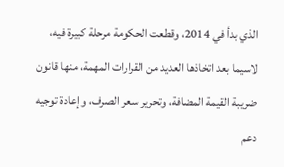الذي بدأ في 2014، وقطعت الحكومة مرحلة كبيرة فيه، لاسيما بعد اتخاذها العديد من القرارات المهمة، منها قانون ضريبة القيمة المضافة، وتحرير سعر الصرف، وإعادة توجيه دعم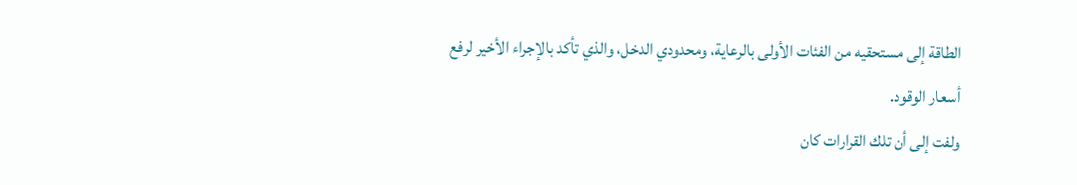الطاقة إلى مستحقيه من الفئات الأولى بالرعاية، ومحدودي الدخل، والذي تأكد بالإجراء الأخير لرفع أسعار الوقود.
ولفت إلى أن تلك القرارات كان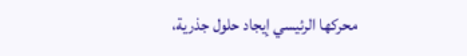محركها الرئيسي إيجاد حلول جذرية،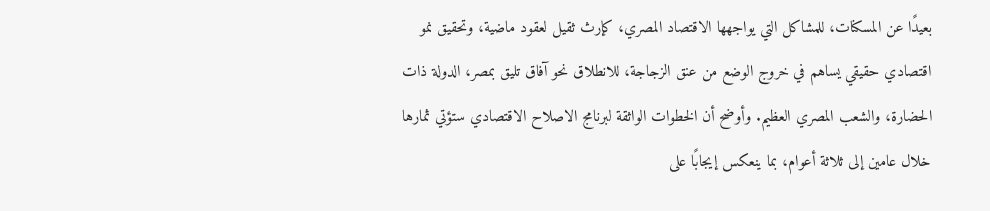بعيدًا عن المسكنات، للمشاكل التي يواجهها الاقتصاد المصري، كإرث ثقيل لعقود ماضية، وتحقيق نمو اقتصادي حقيقي يساهم في خروج الوضع من عنق الزجاجة، للانطلاق نحو آفاق تليق بمصر، الدولة ذات الحضارة، والشعب المصري العظيم. وأوضح أن الخطوات الواثقة لبرنامج الاصلاح الاقتصادي ستؤتي ثمارها خلال عامين إلى ثلاثة أعوام، بما ينعكس إيجابًا على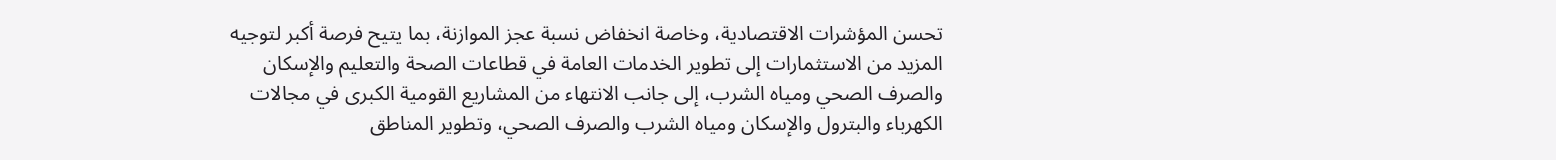تحسن المؤشرات الاقتصادية، وخاصة انخفاض نسبة عجز الموازنة، بما يتيح فرصة أكبر لتوجيه المزيد من الاستثمارات إلى تطوير الخدمات العامة في قطاعات الصحة والتعليم والإسكان والصرف الصحي ومياه الشرب، إلى جانب الانتهاء من المشاريع القومية الكبرى في مجالات الكهرباء والبترول والإسكان ومياه الشرب والصرف الصحي، وتطوير المناطق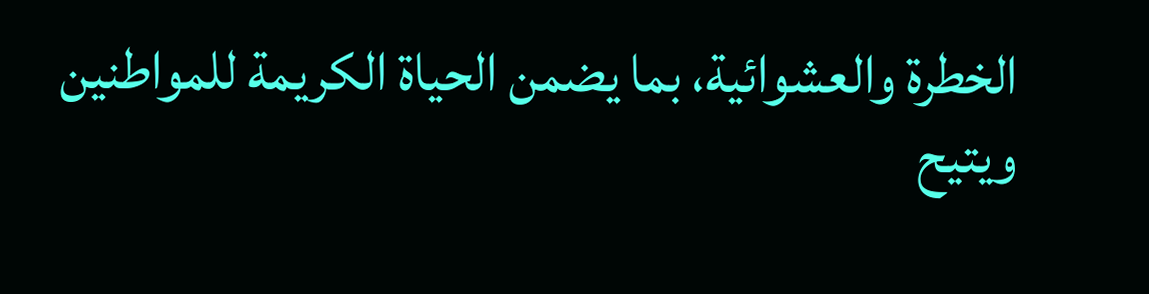الخطرة والعشوائية، بما يضمن الحياة الكريمة للمواطنين ويتيح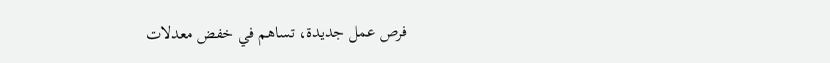فرص عمل جديدة، تساهم في خفض معدلات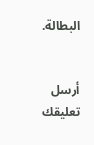البطالة.


أرسل تعليقك